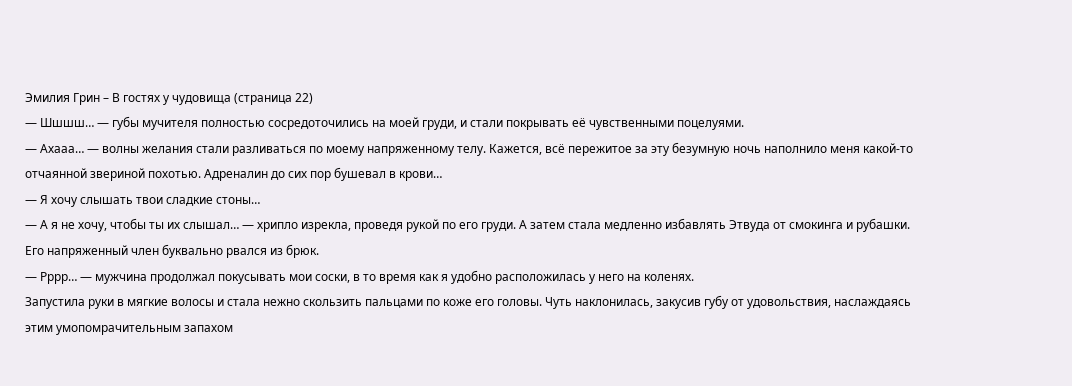Эмилия Грин – В гостях у чудовища (страница 22)
— Шшшш… — губы мучителя полностью сосредоточились на моей груди, и стали покрывать её чувственными поцелуями.
— Ахааа… — волны желания стали разливаться по моему напряженному телу. Кажется, всё пережитое за эту безумную ночь наполнило меня какой-то отчаянной звериной похотью. Адреналин до сих пор бушевал в крови…
— Я хочу слышать твои сладкие стоны…
— А я не хочу, чтобы ты их слышал… — хрипло изрекла, проведя рукой по его груди. А затем стала медленно избавлять Этвуда от смокинга и рубашки. Его напряженный член буквально рвался из брюк.
— Рррр… — мужчина продолжал покусывать мои соски, в то время как я удобно расположилась у него на коленях.
Запустила руки в мягкие волосы и стала нежно скользить пальцами по коже его головы. Чуть наклонилась, закусив губу от удовольствия, наслаждаясь этим умопомрачительным запахом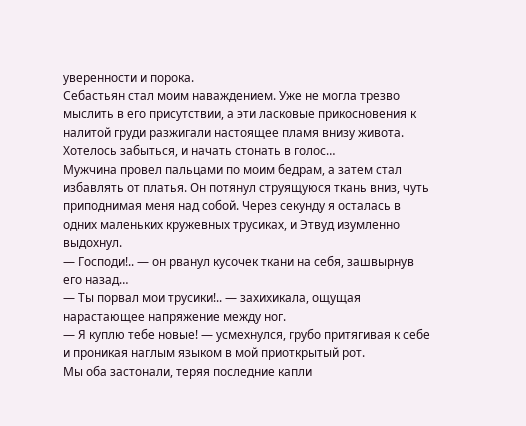уверенности и порока.
Себастьян стал моим наваждением. Уже не могла трезво мыслить в его присутствии, а эти ласковые прикосновения к налитой груди разжигали настоящее пламя внизу живота. Хотелось забыться, и начать стонать в голос…
Мужчина провел пальцами по моим бедрам, а затем стал избавлять от платья. Он потянул струящуюся ткань вниз, чуть приподнимая меня над собой. Через секунду я осталась в одних маленьких кружевных трусиках, и Этвуд изумленно выдохнул.
— Господи!.. — он рванул кусочек ткани на себя, зашвырнув его назад…
— Ты порвал мои трусики!.. — захихикала, ощущая нарастающее напряжение между ног.
— Я куплю тебе новые! — усмехнулся, грубо притягивая к себе и проникая наглым языком в мой приоткрытый рот.
Мы оба застонали, теряя последние капли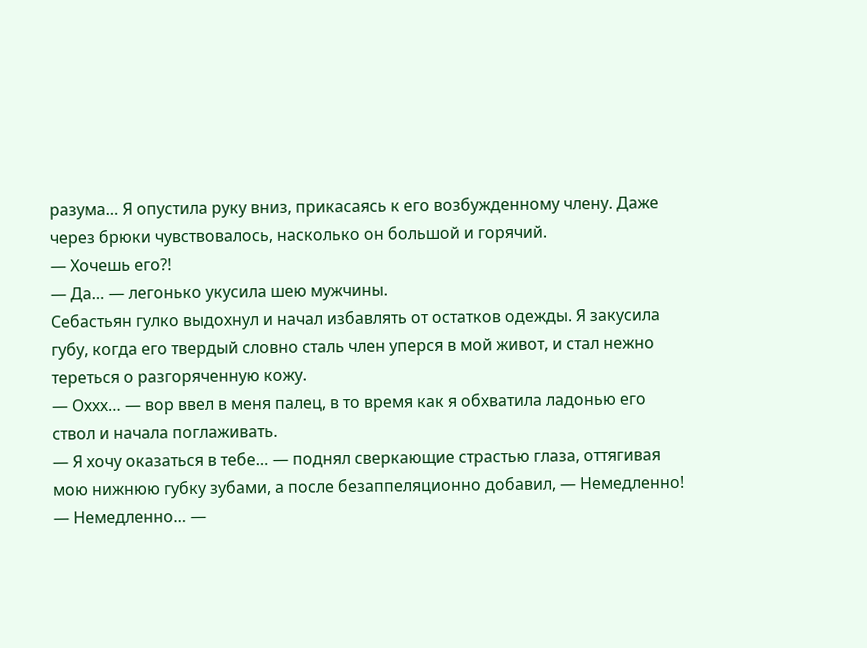разума… Я опустила руку вниз, прикасаясь к его возбужденному члену. Даже через брюки чувствовалось, насколько он большой и горячий.
— Хочешь его?!
— Да… — легонько укусила шею мужчины.
Себастьян гулко выдохнул и начал избавлять от остатков одежды. Я закусила губу, когда его твердый словно сталь член уперся в мой живот, и стал нежно тереться о разгоряченную кожу.
— Оххх… — вор ввел в меня палец, в то время как я обхватила ладонью его ствол и начала поглаживать.
— Я хочу оказаться в тебе… — поднял сверкающие страстью глаза, оттягивая мою нижнюю губку зубами, а после безаппеляционно добавил, — Немедленно!
— Немедленно… —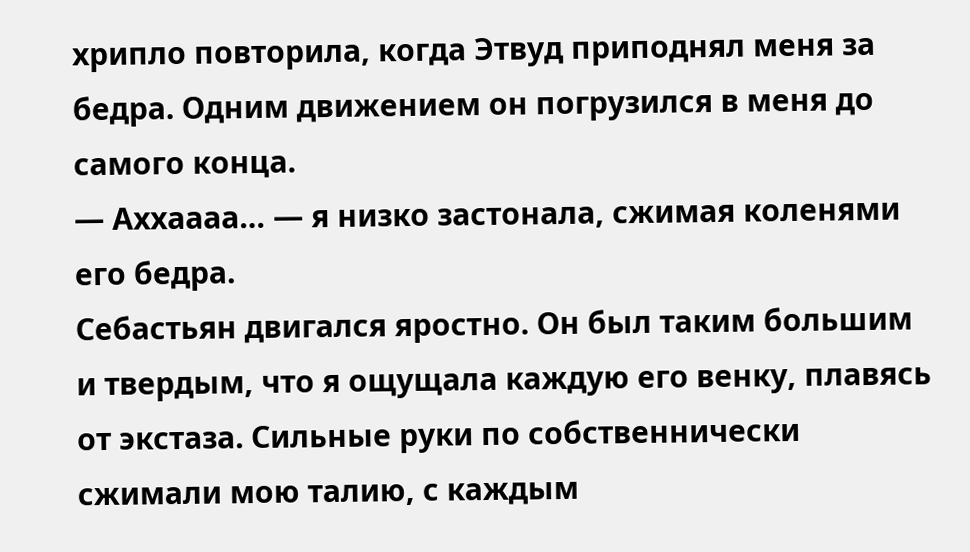хрипло повторила, когда Этвуд приподнял меня за бедра. Одним движением он погрузился в меня до самого конца.
— Аххаааа… — я низко застонала, сжимая коленями его бедра.
Себастьян двигался яростно. Он был таким большим и твердым, что я ощущала каждую его венку, плавясь от экстаза. Сильные руки по собственнически сжимали мою талию, с каждым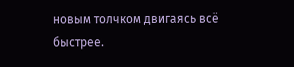новым толчком двигаясь всё быстрее.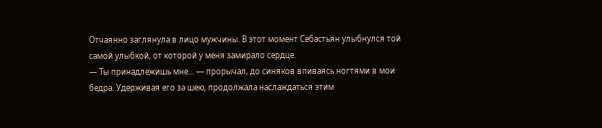Отчаянно заглянула в лицо мужчины. В этот момент Себастьян улыбнулся той самой улыбкой, от которой у меня замирало сердце.
— Ты принадлежишь мне… — прорычал, до синяков впиваясь ногтями в мои бедра. Удерживая его за шею, продолжала наслаждаться этим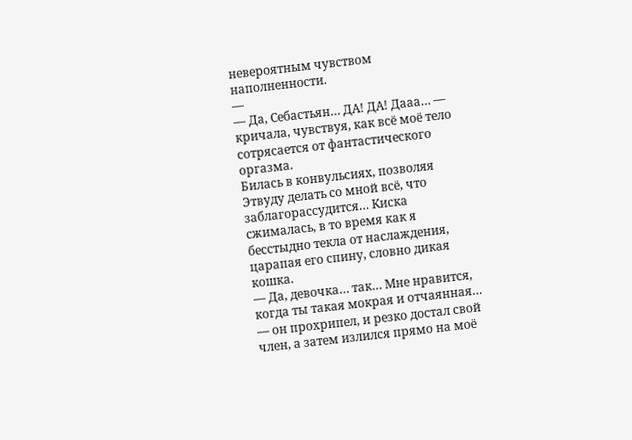невероятным чувством наполненности.
—
— Да, Себастьян… ДА! ДА! Дааа… — кричала, чувствуя, как всё моё тело сотрясается от фантастического оргазма.
Билась в конвульсиях, позволяя Этвуду делать со мной всё, что заблагорассудится… Киска сжималась, в то время как я бесстыдно текла от наслаждения, царапая его спину, словно дикая кошка.
— Да, девочка… так… Мне нравится, когда ты такая мокрая и отчаянная… — он прохрипел, и резко достал свой член, а затем излился прямо на моё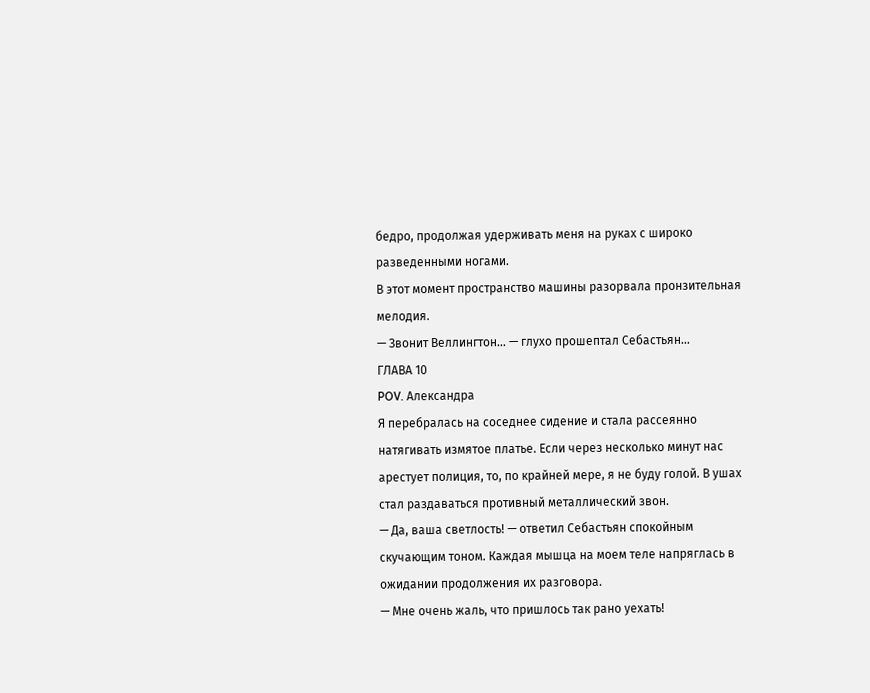бедро, продолжая удерживать меня на руках с широко разведенными ногами.
В этот момент пространство машины разорвала пронзительная мелодия.
— Звонит Веллингтон… — глухо прошептал Себастьян…
ГЛАВА 10
POV. Александра
Я перебралась на соседнее сидение и стала рассеянно натягивать измятое платье. Если через несколько минут нас арестует полиция, то, по крайней мере, я не буду голой. В ушах стал раздаваться противный металлический звон.
— Да, ваша светлость! — ответил Себастьян спокойным скучающим тоном. Каждая мышца на моем теле напряглась в ожидании продолжения их разговора.
— Мне очень жаль, что пришлось так рано уехать!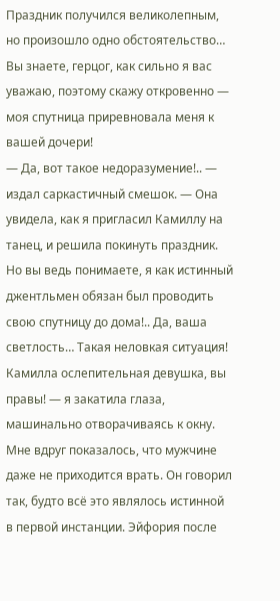Праздник получился великолепным, но произошло одно обстоятельство… Вы знаете, герцог, как сильно я вас уважаю, поэтому скажу откровенно — моя спутница приревновала меня к вашей дочери!
— Да, вот такое недоразумение!.. — издал саркастичный смешок. — Она увидела, как я пригласил Камиллу на танец, и решила покинуть праздник. Но вы ведь понимаете, я как истинный джентльмен обязан был проводить свою спутницу до дома!.. Да, ваша светлость… Такая неловкая ситуация! Камилла ослепительная девушка, вы правы! — я закатила глаза, машинально отворачиваясь к окну.
Мне вдруг показалось, что мужчине даже не приходится врать. Он говорил так, будто всё это являлось истинной в первой инстанции. Эйфория после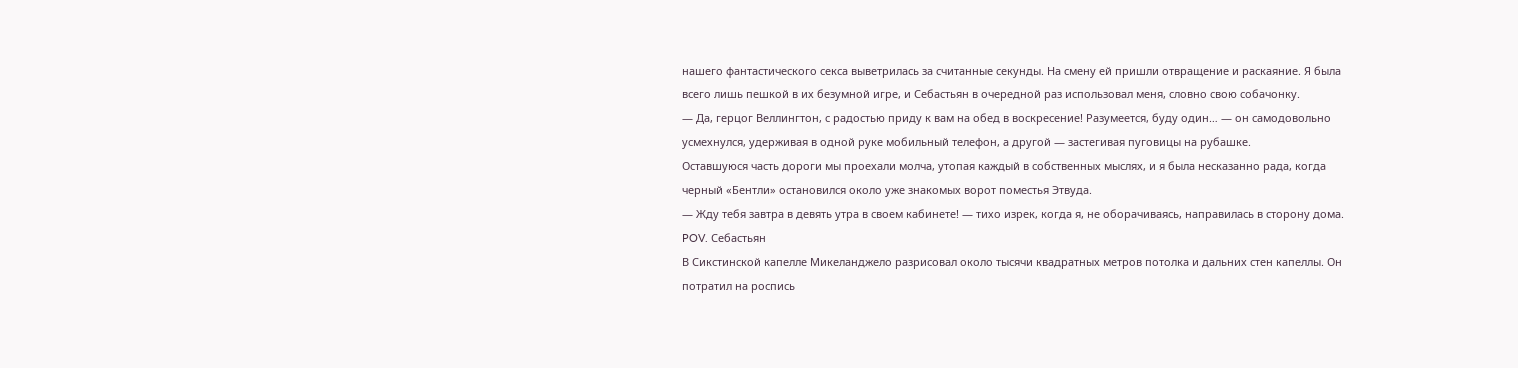нашего фантастического секса выветрилась за считанные секунды. На смену ей пришли отвращение и раскаяние. Я была всего лишь пешкой в их безумной игре, и Себастьян в очередной раз использовал меня, словно свою собачонку.
— Да, герцог Веллингтон, с радостью приду к вам на обед в воскресение! Разумеется, буду один… — он самодовольно усмехнулся, удерживая в одной руке мобильный телефон, а другой — застегивая пуговицы на рубашке.
Оставшуюся часть дороги мы проехали молча, утопая каждый в собственных мыслях, и я была несказанно рада, когда черный «Бентли» остановился около уже знакомых ворот поместья Этвуда.
— Жду тебя завтра в девять утра в своем кабинете! — тихо изрек, когда я, не оборачиваясь, направилась в сторону дома.
POV. Себастьян
В Сикстинской капелле Микеланджело разрисовал около тысячи квадратных метров потолка и дальних стен капеллы. Он потратил на роспись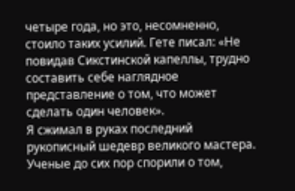четыре года, но это, несомненно, стоило таких усилий. Гете писал: «Не повидав Сикстинской капеллы, трудно составить себе наглядное представление о том, что может сделать один человек».
Я сжимал в руках последний рукописный шедевр великого мастера.
Ученые до сих пор спорили о том,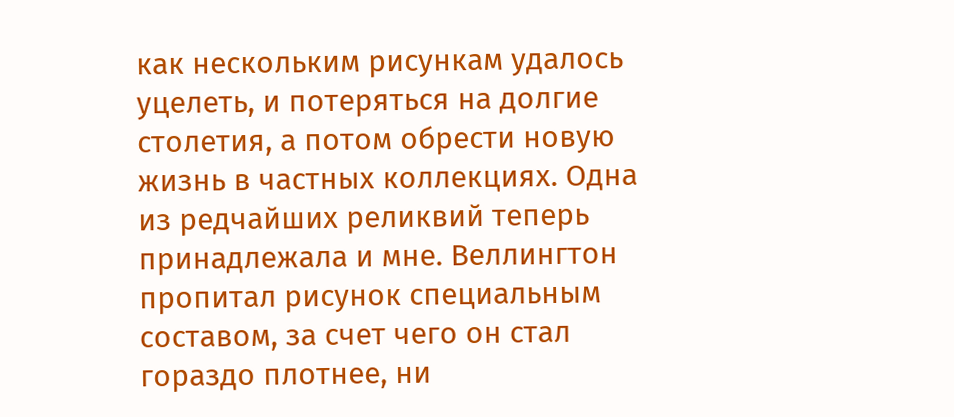как нескольким рисункам удалось уцелеть, и потеряться на долгие столетия, а потом обрести новую жизнь в частных коллекциях. Одна из редчайших реликвий теперь принадлежала и мне. Веллингтон пропитал рисунок специальным составом, за счет чего он стал гораздо плотнее, ни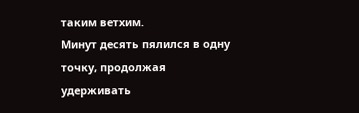таким ветхим.
Минут десять пялился в одну точку, продолжая удерживать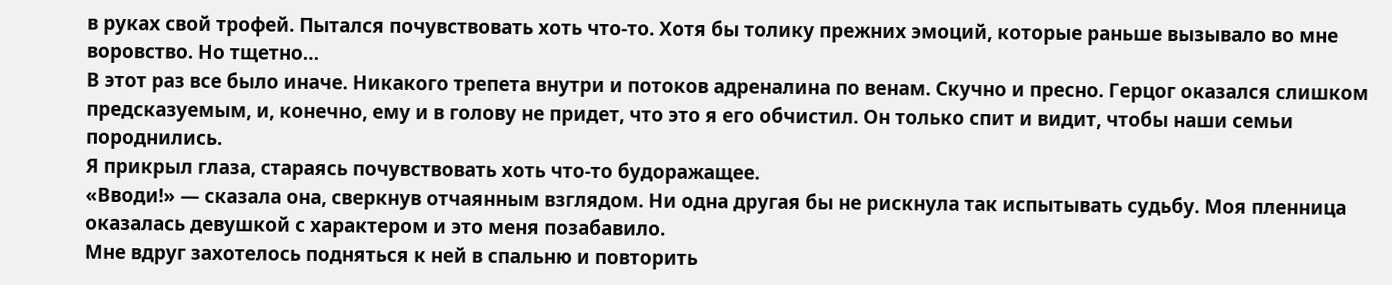в руках свой трофей. Пытался почувствовать хоть что-то. Хотя бы толику прежних эмоций, которые раньше вызывало во мне воровство. Но тщетно…
В этот раз все было иначе. Никакого трепета внутри и потоков адреналина по венам. Скучно и пресно. Герцог оказался слишком предсказуемым, и, конечно, ему и в голову не придет, что это я его обчистил. Он только спит и видит, чтобы наши семьи породнились.
Я прикрыл глаза, стараясь почувствовать хоть что-то будоражащее.
«Вводи!» — сказала она, сверкнув отчаянным взглядом. Ни одна другая бы не рискнула так испытывать судьбу. Моя пленница оказалась девушкой с характером и это меня позабавило.
Мне вдруг захотелось подняться к ней в спальню и повторить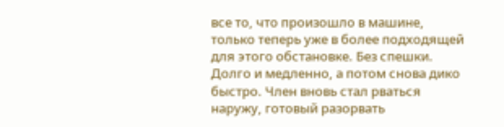все то, что произошло в машине, только теперь уже в более подходящей для этого обстановке. Без спешки. Долго и медленно, а потом снова дико быстро. Член вновь стал рваться наружу, готовый разорвать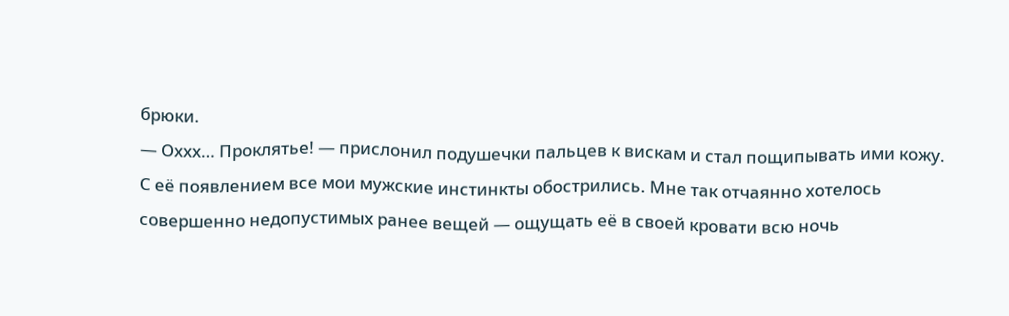брюки.
— Оххх… Проклятье! — прислонил подушечки пальцев к вискам и стал пощипывать ими кожу.
С её появлением все мои мужские инстинкты обострились. Мне так отчаянно хотелось совершенно недопустимых ранее вещей — ощущать её в своей кровати всю ночь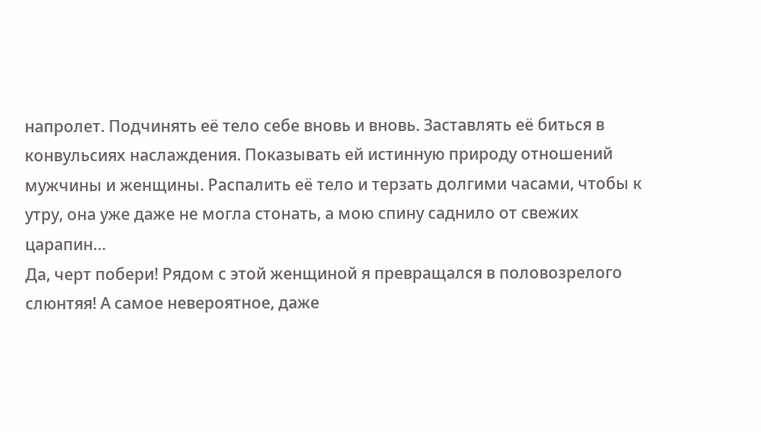напролет. Подчинять её тело себе вновь и вновь. Заставлять её биться в конвульсиях наслаждения. Показывать ей истинную природу отношений мужчины и женщины. Распалить её тело и терзать долгими часами, чтобы к утру, она уже даже не могла стонать, а мою спину саднило от свежих царапин…
Да, черт побери! Рядом с этой женщиной я превращался в половозрелого слюнтяя! А самое невероятное, даже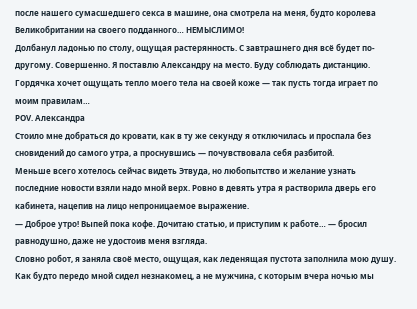после нашего сумасшедшего секса в машине, она смотрела на меня, будто королева Великобритании на своего подданного… НЕМЫСЛИМО!
Долбанул ладонью по столу, ощущая растерянность. С завтрашнего дня всё будет по-другому. Совершенно. Я поставлю Александру на место. Буду соблюдать дистанцию. Гордячка хочет ощущать тепло моего тела на своей коже — так пусть тогда играет по моим правилам…
POV. Александра
Стоило мне добраться до кровати, как в ту же секунду я отключилась и проспала без сновидений до самого утра, а проснувшись — почувствовала себя разбитой.
Меньше всего хотелось сейчас видеть Этвуда, но любопытство и желание узнать последние новости взяли надо мной верх. Ровно в девять утра я растворила дверь его кабинета, нацепив на лицо непроницаемое выражение.
— Доброе утро! Выпей пока кофе. Дочитаю статью, и приступим к работе… — бросил равнодушно, даже не удостоив меня взгляда.
Словно робот, я заняла своё место, ощущая, как леденящая пустота заполнила мою душу. Как будто передо мной сидел незнакомец, а не мужчина, с которым вчера ночью мы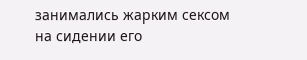занимались жарким сексом на сидении его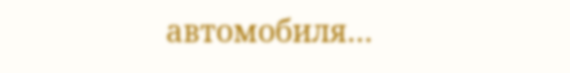автомобиля…